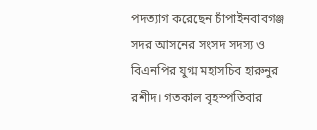পদত্যাগ করেছেন চাঁপাইনবাবগঞ্জ সদর আসনের সংসদ সদস্য ও বিএনপির যুগ্ম মহাসচিব হারুনুর রশীদ। গতকাল বৃহস্পতিবার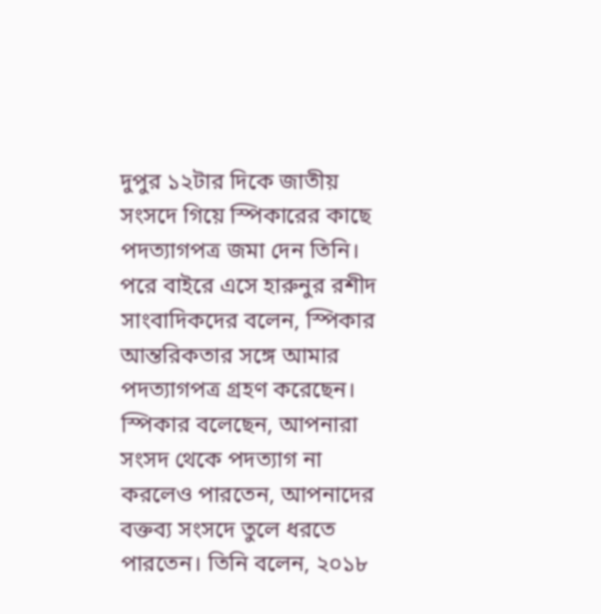দুপুর ১২টার দিকে জাতীয় সংসদে গিয়ে স্পিকারের কাছে পদত্যাগপত্র জমা দেন তিনি। পরে বাইরে এসে হারুনুর রশীদ সাংবাদিকদের বলেন, স্পিকার আন্তরিকতার সঙ্গে আমার পদত্যাগপত্র গ্রহণ করেছেন। স্পিকার বলেছেন, আপনারা সংসদ থেকে পদত্যাগ না করলেও পারতেন, আপনাদের বক্তব্য সংসদে তুলে ধরতে পারতেন। তিনি বলেন, ২০১৮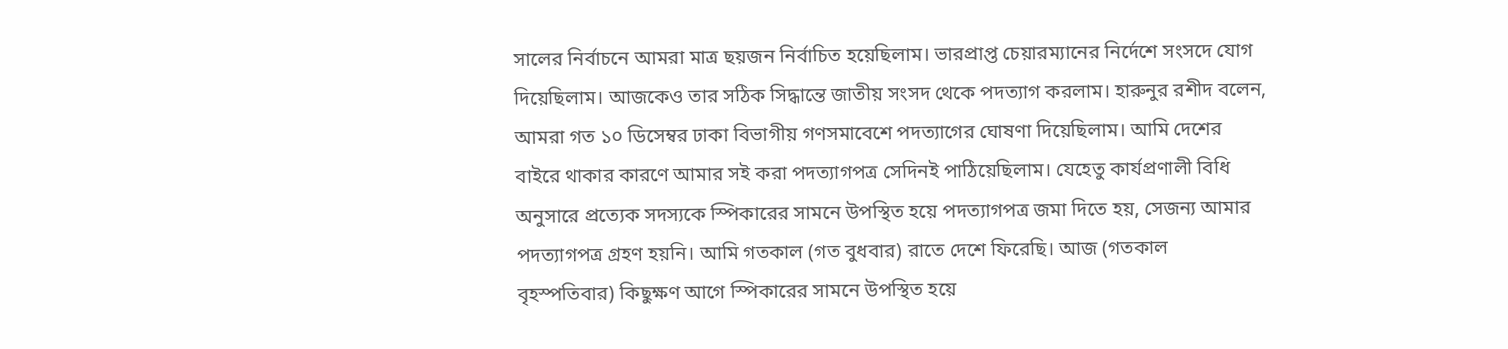সালের নির্বাচনে আমরা মাত্র ছয়জন নির্বাচিত হয়েছিলাম। ভারপ্রাপ্ত চেয়ারম্যানের নির্দেশে সংসদে যোগ দিয়েছিলাম। আজকেও তার সঠিক সিদ্ধান্তে জাতীয় সংসদ থেকে পদত্যাগ করলাম। হারুনুর রশীদ বলেন, আমরা গত ১০ ডিসেম্বর ঢাকা বিভাগীয় গণসমাবেশে পদত্যাগের ঘোষণা দিয়েছিলাম। আমি দেশের বাইরে থাকার কারণে আমার সই করা পদত্যাগপত্র সেদিনই পাঠিয়েছিলাম। যেহেতু কার্যপ্রণালী বিধি অনুসারে প্রত্যেক সদস্যকে স্পিকারের সামনে উপস্থিত হয়ে পদত্যাগপত্র জমা দিতে হয়, সেজন্য আমার পদত্যাগপত্র গ্রহণ হয়নি। আমি গতকাল (গত বুধবার) রাতে দেশে ফিরেছি। আজ (গতকাল বৃহস্পতিবার) কিছুক্ষণ আগে স্পিকারের সামনে উপস্থিত হয়ে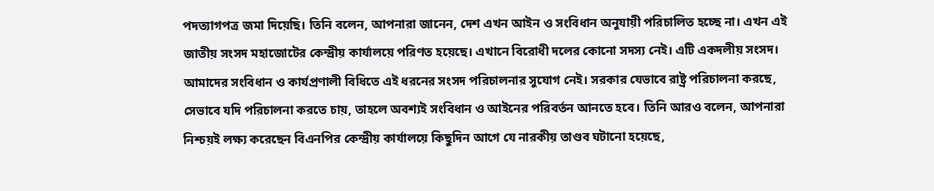পদত্যাগপত্র জমা দিয়েছি। তিনি বলেন, আপনারা জানেন, দেশ এখন আইন ও সংবিধান অনুযায়ী পরিচালিত হচ্ছে না। এখন এই জাতীয় সংসদ মহাজোটের কেন্দ্রীয় কার্যালয়ে পরিণত হয়েছে। এখানে বিরোধী দলের কোনো সদস্য নেই। এটি একদলীয় সংসদ। আমাদের সংবিধান ও কার্যপ্রণালী বিধিতে এই ধরনের সংসদ পরিচালনার সুযোগ নেই। সরকার যেভাবে রাষ্ট্র পরিচালনা করছে, সেভাবে যদি পরিচালনা করতে চায়, তাহলে অবশ্যই সংবিধান ও আইনের পরিবর্তন আনতে হবে। তিনি আরও বলেন, আপনারা নিশ্চয়ই লক্ষ্য করেছেন বিএনপির কেন্দ্রীয় কার্যালয়ে কিছুদিন আগে যে নারকীয় তাণ্ডব ঘটানো হয়েছে,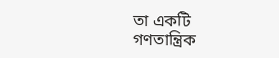তা একটি গণতান্ত্রিক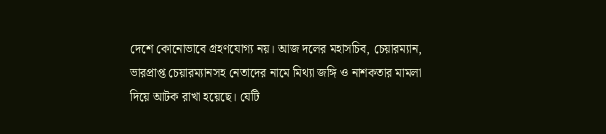দেশে কোনোভাবে গ্রহণযোগ্য নয়। আজ দলের মহাসচিব, চেয়ারম্যান, ভারপ্রাপ্ত চেয়ারম্যানসহ নেতাদের নামে মিথ্যা জঙ্গি ও নাশকতার মামলা দিয়ে আটক রাখা হয়েছে। যেটি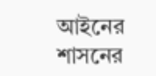আইনের শাসনের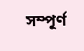সম্পূর্ণ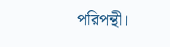পরিপন্থী।